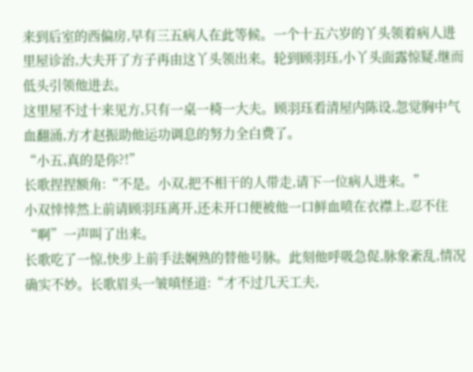来到后室的西偏房,早有三五病人在此等候。一个十五六岁的丫头领着病人进里屋诊治,大夫开了方子再由这丫头领出来。轮到顾羽珏,小丫头面露惊疑,继而低头引领他进去。
这里屋不过十来见方,只有一桌一椅一大夫。顾羽珏看清屋内陈设,忽觉胸中气血翻涌,方才赵振助他运功调息的努力全白费了。
“小五,真的是你?!”
长歌捏捏额角:“不是。小双,把不相干的人带走,请下一位病人进来。”
小双悻悻然上前请顾羽珏离开,还未开口便被他一口鲜血喷在衣襟上,忍不住“啊”一声叫了出来。
长歌吃了一惊,快步上前手法娴熟的替他号脉。此刻他呼吸急促,脉象紊乱,情况确实不妙。长歌眉头一皱嗔怪道:“才不过几天工夫,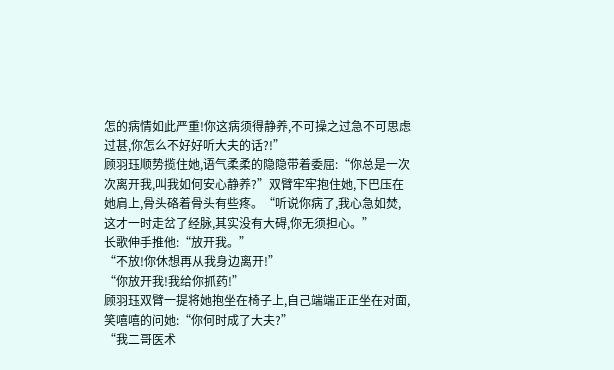怎的病情如此严重!你这病须得静养,不可操之过急不可思虑过甚,你怎么不好好听大夫的话?!”
顾羽珏顺势揽住她,语气柔柔的隐隐带着委屈:“你总是一次次离开我,叫我如何安心静养?”双臂牢牢抱住她,下巴压在她肩上,骨头硌着骨头有些疼。“听说你病了,我心急如焚,这才一时走岔了经脉,其实没有大碍,你无须担心。”
长歌伸手推他:“放开我。”
“不放!你休想再从我身边离开!”
“你放开我!我给你抓药!”
顾羽珏双臂一提将她抱坐在椅子上,自己端端正正坐在对面,笑嘻嘻的问她:“你何时成了大夫?”
“我二哥医术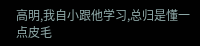高明,我自小跟他学习,总归是懂一点皮毛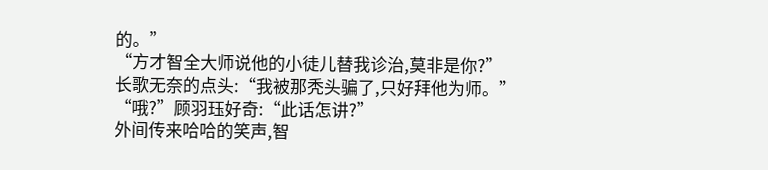的。”
“方才智全大师说他的小徒儿替我诊治,莫非是你?”
长歌无奈的点头:“我被那秃头骗了,只好拜他为师。”
“哦?”顾羽珏好奇:“此话怎讲?”
外间传来哈哈的笑声,智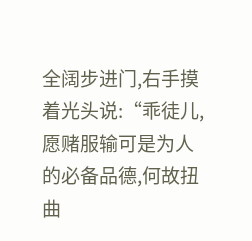全阔步进门,右手摸着光头说:“乖徒儿,愿赌服输可是为人的必备品德,何故扭曲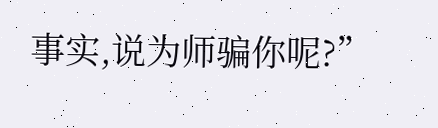事实,说为师骗你呢?”